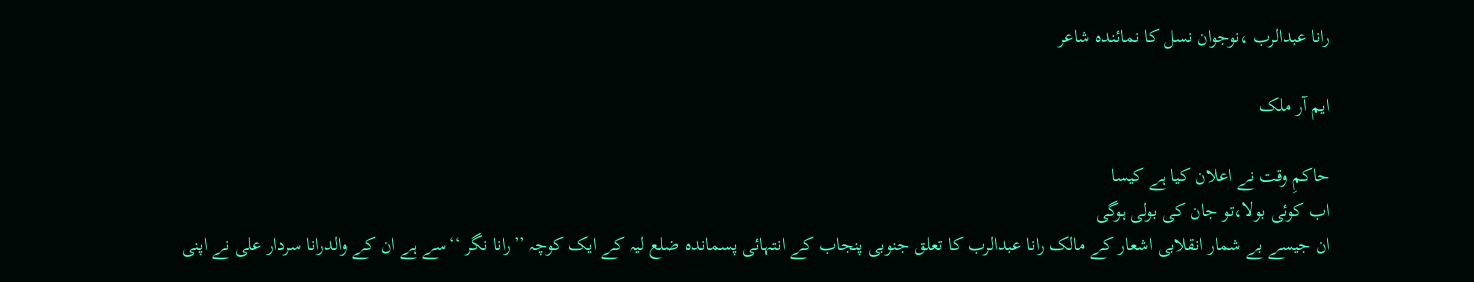رانا عبدالرب ،نوجوان نسل کا نمائندہ شاعر

ایم آر ملک

حاکمِ وقت نے اعلان کیا ہے کیسا
اب کوئی بولا،تو جان کی بولی ہوگی
ان جیسے بے شمار انقلابی اشعار کے مالک رانا عبدالرب کا تعلق جنوبی پنجاب کے انتہائی پسماندہ ضلع لیہ کے ایک کوچہ ’’رانا نگر ‘‘سے ہے ان کے والدرانا سردار علی نے اپنی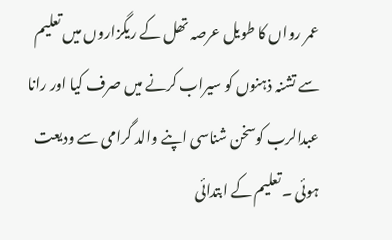عمر رواں کا طویل عرصہ تھل کے ریگزاروں میں تعلیم سے تشنہ ذہنوں کو سیراب کرنے میں صرف کیا اور رانا عبدالرب کوسخن شناسی اپنے والد گرامی سے ودیعت ہوئی ۔تعلیم کے ابتدائی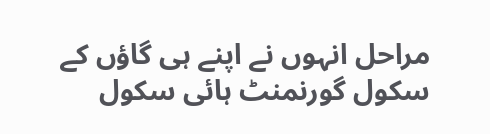مراحل انہوں نے اپنے ہی گاؤں کے سکول گورنمنٹ ہائی سکول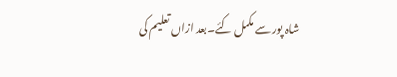شاہ پور سے مکمل کئے۔بعد ازاں تعلیم کی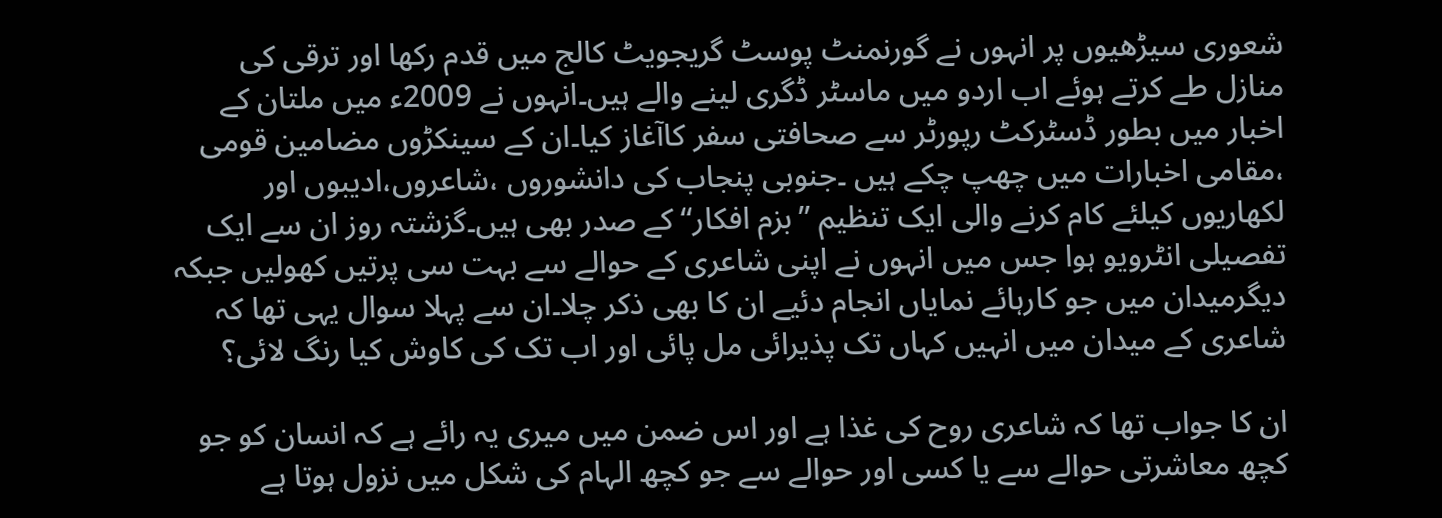شعوری سیڑھیوں پر انہوں نے گورنمنٹ پوسٹ گریجویٹ کالج میں قدم رکھا اور ترقی کی منازل طے کرتے ہوئے اب اردو میں ماسٹر ڈگری لینے والے ہیں۔انہوں نے 2009ء میں ملتان کے اخبار میں بطور ڈسٹرکٹ رپورٹر سے صحافتی سفر کاآغاز کیا۔ان کے سینکڑوں مضامین قومی ،مقامی اخبارات میں چھپ چکے ہیں ۔جنوبی پنجاب کی دانشوروں ،شاعروں،ادیبوں اور لکھاریوں کیلئے کام کرنے والی ایک تنظیم ’’بزم افکار‘‘ کے صدر بھی ہیں۔گزشتہ روز ان سے ایک تفصیلی انٹرویو ہوا جس میں انہوں نے اپنی شاعری کے حوالے سے بہت سی پرتیں کھولیں جبکہ دیگرمیدان میں جو کارہائے نمایاں انجام دئیے ان کا بھی ذکر چلا۔ان سے پہلا سوال یہی تھا کہ شاعری کے میدان میں انہیں کہاں تک پذیرائی مل پائی اور اب تک کی کاوش کیا رنگ لائی؟

ان کا جواب تھا کہ شاعری روح کی غذا ہے اور اس ضمن میں میری یہ رائے ہے کہ انسان کو جو کچھ معاشرتی حوالے سے یا کسی اور حوالے سے جو کچھ الہام کی شکل میں نزول ہوتا ہے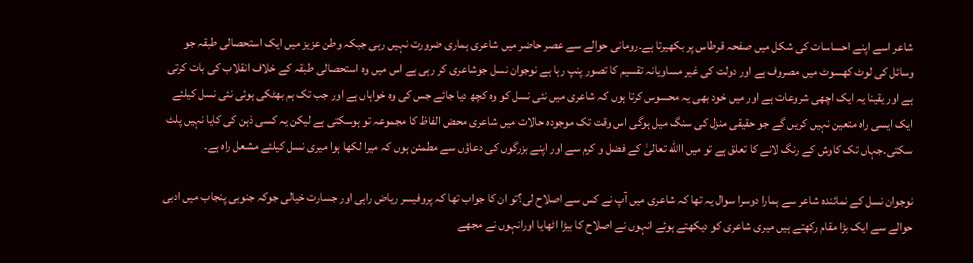شاعر اسے اپنے احساسات کی شکل میں صفحہ قرطاس پر بکھیرتا ہے۔رومانی حوالے سے عصر حاضر میں شاعری ہماری ضرورت نہیں رہی جبکہ وطن عزیز میں ایک استحصالی طبقہ جو وسائل کی لوٹ کھسوٹ میں مصروف ہے اور دولت کی غیر مساویانہ تقسیم کا تصور پنپ رہا ہے نوجوان نسل جوشاعری کر رہی ہے اس میں وہ استحصالی طبقہ کے خلاف انقلاب کی بات کرتی ہے اور یقینا یہ ایک اچھی شروعات ہے اور میں خود بھی یہ محسوس کرتا ہوں کہ شاعری میں نئی نسل کو وہ کچھ دیا جائے جس کی وہ خواہاں ہے اور جب تک ہم بھٹکی ہوئی نئی نسل کیلئے ایک ایسی راہ متعین نہیں کریں گے جو حقیقی منزل کی سنگ میل ہوگی اس وقت تک موجودہ حالات میں شاعری محض الفاظ کا مجموعہ تو ہوسکتی ہے لیکن یہ کسی ذہن کی کایا نہیں پلٹ سکتی۔جہاں تک کاوش کے رنگ لانے کا تعلق ہے تو میں االله تعالیٰ کے فضل و کرم سے اور اپنے بزرگوں کی دعاؤں سے مطمئن ہوں کہ میرا لکھا ہوا میری نسل کیلئے مشعل راہ ہے۔

نوجوان نسل کے نمائندہ شاعر سے ہمارا دوسرا سوال یہ تھا کہ شاعری میں آپ نے کس سے اصلاح لی؟تو ان کا جواب تھا کہ پروفیسر ریاض راہی اور جسارت خیالی جوکہ جنوبی پنجاب میں ادبی حوالے سے ایک بڑا مقام رکھتے ہیں میری شاعری کو دیکھتے ہوئے انہوں نے اصلاح کا بیڑا اٹھایا اورانہوں نے مجھے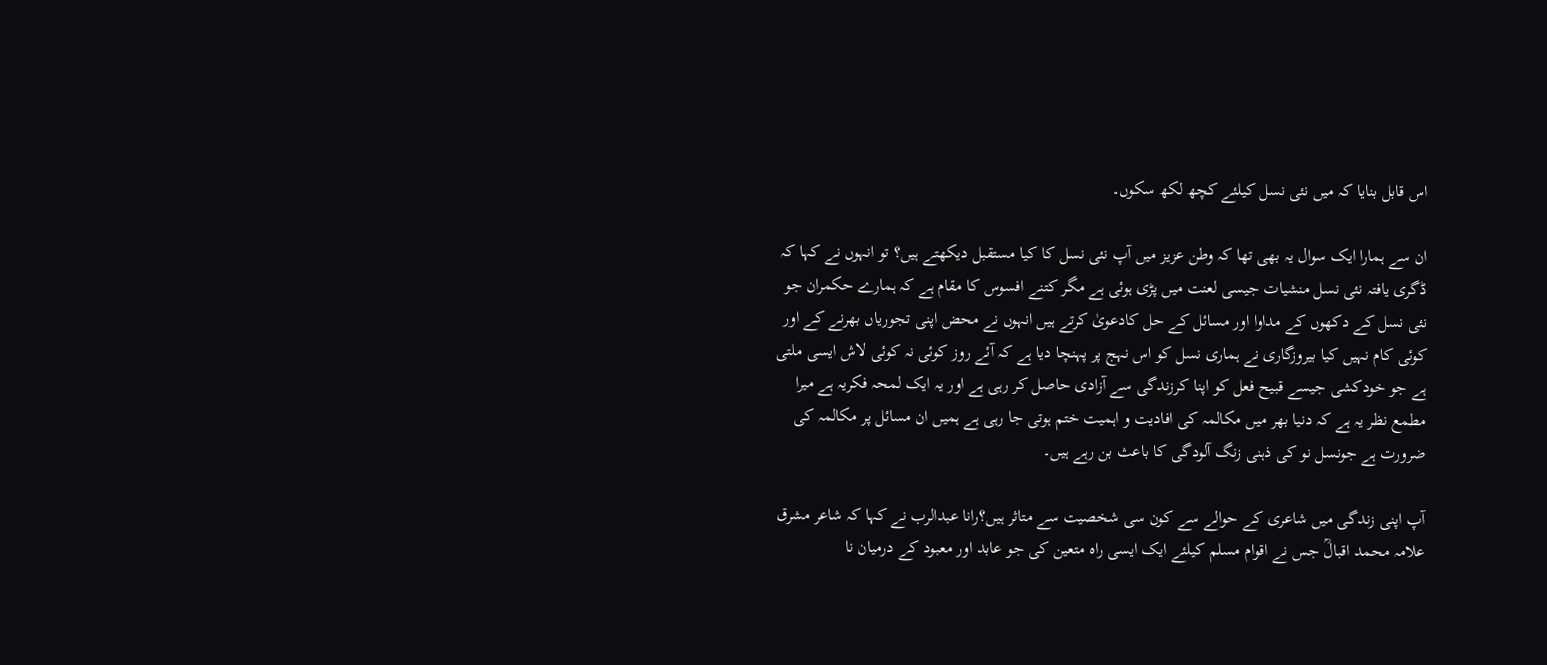اس قابل بنایا کہ میں نئی نسل کیلئے کچھ لکھ سکوں۔

ان سے ہمارا ایک سوال یہ بھی تھا کہ وطن عزیز میں آپ نئی نسل کا کیا مستقبل دیکھتے ہیں؟ تو انہوں نے کہا کہ ڈگری یافتہ نئی نسل منشیات جیسی لعنت میں پڑی ہوئی ہے مگر کتنے افسوس کا مقام ہے کہ ہمارے حکمران جو نئی نسل کے دکھوں کے مداوا اور مسائل کے حل کادعویٰ کرتے ہیں انہوں نے محض اپنی تجوریاں بھرنے کے اور کوئی کام نہیں کیا بیروزگاری نے ہماری نسل کو اس نہج پر پہنچا دیا ہے کہ آئے روز کوئی نہ کوئی لاش ایسی ملتی ہے جو خودکشی جیسے قبیح فعل کو اپنا کرزندگی سے آزادی حاصل کر رہی ہے اور یہ ایک لمحہ فکریہ ہے میرا مطمع نظر یہ ہے کہ دنیا بھر میں مکالمہ کی افادیت و اہمیت ختم ہوتی جا رہی ہے ہمیں ان مسائل پر مکالمہ کی ضرورت ہے جونسل نو کی ذہنی زنگ آلودگی کا باعث بن رہے ہیں۔

آپ اپنی زندگی میں شاعری کے حوالے سے کون سی شخصیت سے متاثر ہیں؟رانا عبدالرب نے کہا کہ شاعر مشرق علامہ محمد اقبالؒ جس نے اقوام مسلم کیلئے ایک ایسی راہ متعین کی جو عابد اور معبود کے درمیان نا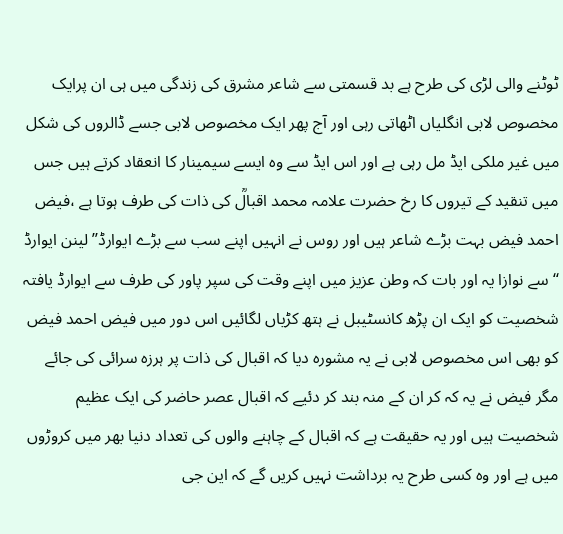ٹوٹنے والی لڑی کی طرح ہے بد قسمتی سے شاعر مشرق کی زندگی میں ہی ان پرایک مخصوص لابی انگلیاں اٹھاتی رہی اور آج پھر ایک مخصوص لابی جسے ڈالروں کی شکل میں غیر ملکی ایڈ مل رہی ہے اور اس ایڈ سے وہ ایسے سیمینار کا انعقاد کرتے ہیں جس میں تنقید کے تیروں کا رخ حضرت علامہ محمد اقبالؒ کی ذات کی طرف ہوتا ہے ،فیض احمد فیض بہت بڑے شاعر ہیں اور روس نے انہیں اپنے سب سے بڑے ایوارڈ’’لینن ایوارڈ ‘‘ سے نوازا یہ اور بات کہ وطن عزیز میں اپنے وقت کی سپر پاور کی طرف سے ایوارڈ یافتہ شخصیت کو ایک ان پڑھ کانسٹیبل نے ہتھ کڑیاں لگائیں اس دور میں فیض احمد فیض کو بھی اس مخصوص لابی نے یہ مشورہ دیا کہ اقبال کی ذات پر ہرزہ سرائی کی جائے مگر فیض نے یہ کہ کر ان کے منہ بند کر دئیے کہ اقبال عصر حاضر کی ایک عظیم شخصیت ہیں اور یہ حقیقت ہے کہ اقبال کے چاہنے والوں کی تعداد دنیا بھر میں کروڑوں میں ہے اور وہ کسی طرح یہ برداشت نہیں کریں گے کہ این جی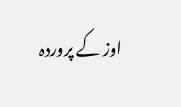اوز کے پروردہ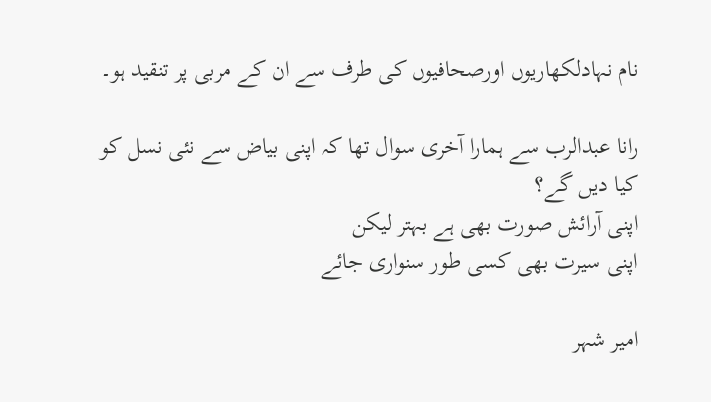نام نہادلکھاریوں اورصحافیوں کی طرف سے ان کے مربی پر تنقید ہو۔

رانا عبدالرب سے ہمارا آخری سوال تھا کہ اپنی بیاض سے نئی نسل کو کیا دیں گے؟
اپنی آرائش صورت بھی ہے بہتر لیکن
اپنی سیرت بھی کسی طور سنواری جائے

امیر شہر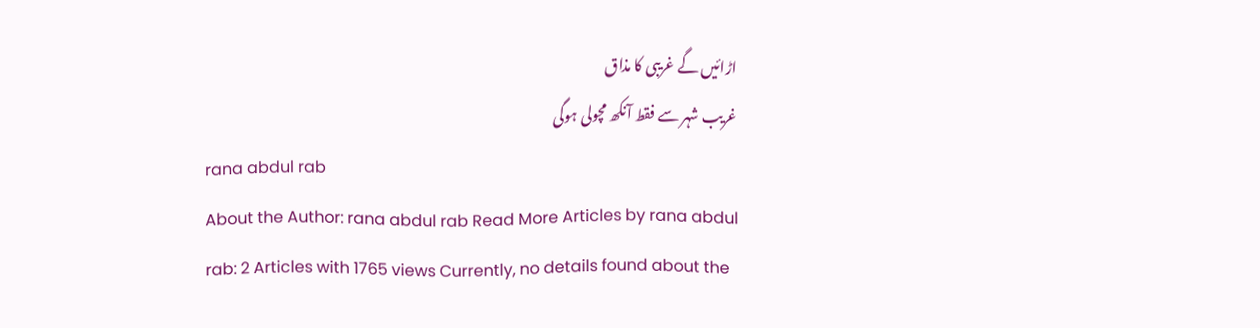اڑائیں گے غریبی کا مذاق
غریب شہر سے فقط آنکھ مچولی ہوگی
rana abdul rab
About the Author: rana abdul rab Read More Articles by rana abdul rab: 2 Articles with 1765 views Currently, no details found about the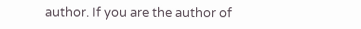author. If you are the author of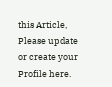this Article, Please update or create your Profile here.